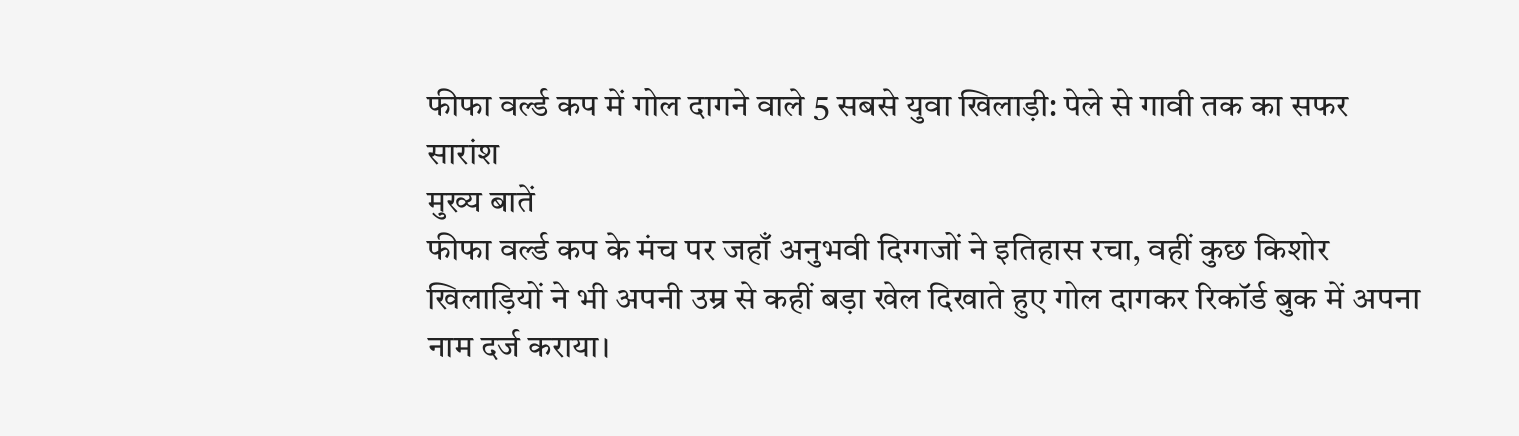फीफा वर्ल्ड कप में गोल दागने वाले 5 सबसे युवा खिलाड़ी: पेले से गावी तक का सफर
सारांश
मुख्य बातें
फीफा वर्ल्ड कप के मंच पर जहाँ अनुभवी दिग्गजों ने इतिहास रचा, वहीं कुछ किशोर खिलाड़ियों ने भी अपनी उम्र से कहीं बड़ा खेल दिखाते हुए गोल दागकर रिकॉर्ड बुक में अपना नाम दर्ज कराया।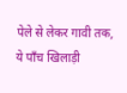पेले से लेकर गावी तक, ये पाँच खिलाड़ी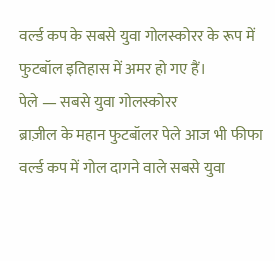वर्ल्ड कप के सबसे युवा गोलस्कोरर के रूप में फुटबॉल इतिहास में अमर हो गए हैं।
पेले — सबसे युवा गोलस्कोरर
ब्राज़ील के महान फुटबॉलर पेले आज भी फीफा वर्ल्ड कप में गोल दागने वाले सबसे युवा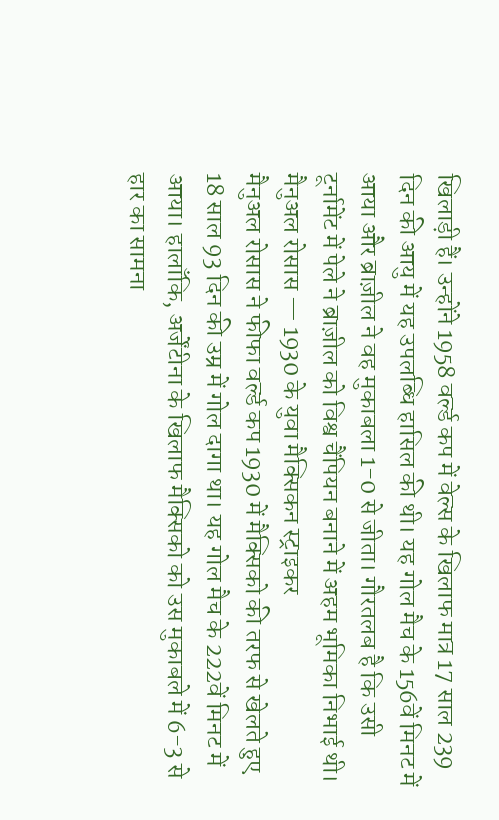खिलाड़ी हैं। उन्होंने 1958 वर्ल्ड कप में वेल्स के खिलाफ मात्र 17 साल 239 दिन की आयु में यह उपलब्धि हासिल की थी। यह गोल मैच के 156वें मिनट में आया और ब्राज़ील ने वह मुकाबला 1-0 से जीता। गौरतलब है कि उसी टूर्नामेंट में पेले ने ब्राज़ील को विश्व चैंपियन बनाने में अहम भूमिका निभाई थी।
मैनुअल रोसास — 1930 के युवा मैक्सिकन स्ट्राइकर
मैनुअल रोसास ने फीफा वर्ल्ड कप 1930 में मैक्सिको की तरफ से खेलते हुए 18 साल 93 दिन की उम्र में गोल दागा था। यह गोल मैच के 222वें मिनट में आया। हालाँकि, अर्जेंटीना के खिलाफ मैक्सिको को उस मुकाबले में 6-3 से हार का सामना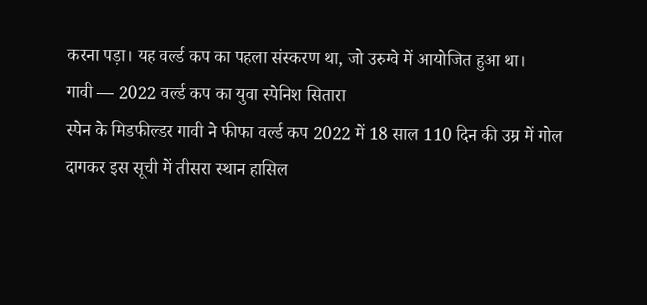करना पड़ा। यह वर्ल्ड कप का पहला संस्करण था, जो उरुग्वे में आयोजित हुआ था।
गावी — 2022 वर्ल्ड कप का युवा स्पेनिश सितारा
स्पेन के मिडफील्डर गावी ने फीफा वर्ल्ड कप 2022 में 18 साल 110 दिन की उम्र में गोल दागकर इस सूची में तीसरा स्थान हासिल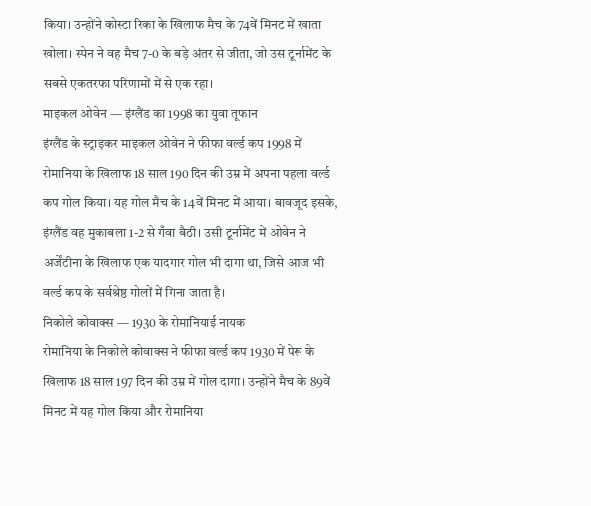किया। उन्होंने कोस्टा रिका के खिलाफ मैच के 74वें मिनट में खाता खोला। स्पेन ने वह मैच 7-0 के बड़े अंतर से जीता, जो उस टूर्नामेंट के सबसे एकतरफा परिणामों में से एक रहा।
माइकल ओवेन — इंग्लैंड का 1998 का युवा तूफान
इंग्लैंड के स्ट्राइकर माइकल ओवेन ने फीफा वर्ल्ड कप 1998 में रोमानिया के खिलाफ 18 साल 190 दिन की उम्र में अपना पहला वर्ल्ड कप गोल किया। यह गोल मैच के 14वें मिनट में आया। बावजूद इसके, इंग्लैंड वह मुकाबला 1-2 से गँवा बैठी। उसी टूर्नामेंट में ओवेन ने अर्जेंटीना के खिलाफ एक यादगार गोल भी दागा था, जिसे आज भी वर्ल्ड कप के सर्वश्रेष्ठ गोलों में गिना जाता है।
निकोले कोवाक्स — 1930 के रोमानियाई नायक
रोमानिया के निकोले कोवाक्स ने फीफा वर्ल्ड कप 1930 में पेरू के खिलाफ 18 साल 197 दिन की उम्र में गोल दागा। उन्होंने मैच के 89वें मिनट में यह गोल किया और रोमानिया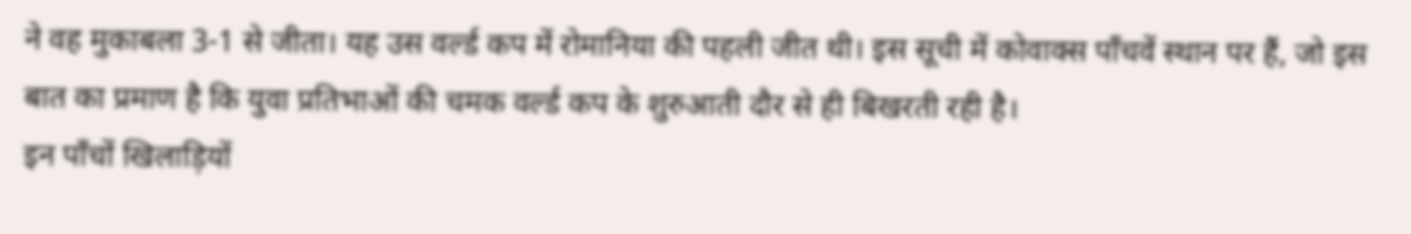ने वह मुकाबला 3-1 से जीता। यह उस वर्ल्ड कप में रोमानिया की पहली जीत थी। इस सूची में कोवाक्स पाँचवें स्थान पर हैं, जो इस बात का प्रमाण है कि युवा प्रतिभाओं की चमक वर्ल्ड कप के शुरुआती दौर से ही बिखरती रही है।
इन पाँचों खिलाड़ियों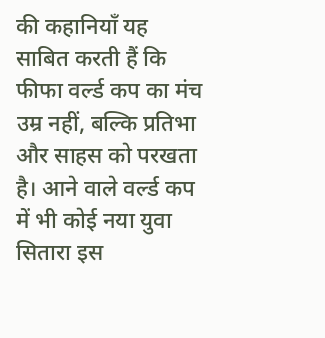की कहानियाँ यह साबित करती हैं कि फीफा वर्ल्ड कप का मंच उम्र नहीं, बल्कि प्रतिभा और साहस को परखता है। आने वाले वर्ल्ड कप में भी कोई नया युवा सितारा इस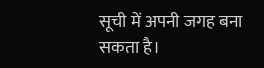सूची में अपनी जगह बना सकता है।